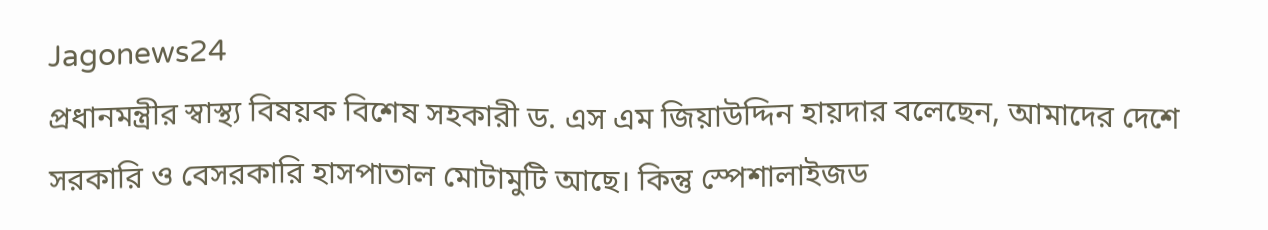Jagonews24
প্রধানমন্ত্রীর স্বাস্থ্য বিষয়ক বিশেষ সহকারী ড. এস এম জিয়াউদ্দিন হায়দার বলেছেন, আমাদের দেশে সরকারি ও বেসরকারি হাসপাতাল মোটামুটি আছে। কিন্তু স্পেশালাইজড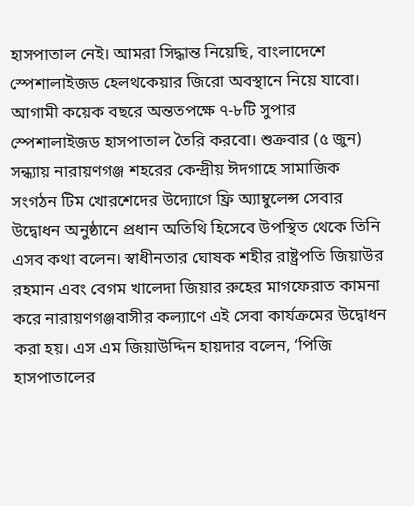হাসপাতাল নেই। আমরা সিদ্ধান্ত নিয়েছি, বাংলাদেশে স্পেশালাইজড হেলথকেয়ার জিরো অবস্থানে নিয়ে যাবো। আগামী কয়েক বছরে অন্ততপক্ষে ৭-৮টি সুপার স্পেশালাইজড হাসপাতাল তৈরি করবো। শুক্রবার (৫ জুন) সন্ধ্যায় নারায়ণগঞ্জ শহরের কেন্দ্রীয় ঈদগাহে সামাজিক সংগঠন টিম খোরশেদের উদ্যোগে ফ্রি অ্যাম্বুলেন্স সেবার উদ্বোধন অনুষ্ঠানে প্রধান অতিথি হিসেবে উপস্থিত থেকে তিনি এসব কথা বলেন। স্বাধীনতার ঘোষক শহীর রাষ্ট্রপতি জিয়াউর রহমান এবং বেগম খালেদা জিয়ার রুহের মাগফেরাত কামনা করে নারায়ণগঞ্জবাসীর কল্যাণে এই সেবা কার্যক্রমের উদ্বোধন করা হয়। এস এম জিয়াউদ্দিন হায়দার বলেন, ‘পিজি হাসপাতালের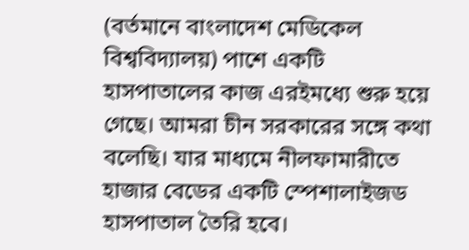(বর্তমানে বাংলাদেশ মেডিকেল বিশ্ববিদ্যালয়) পাশে একটি হাসপাতালের কাজ এরইমধ্যে শুরু হয়ে গেছে। আমরা চীন সরকারের সঙ্গে কথা বলেছি। যার মাধ্যমে নীলফামারীতে হাজার বেডের একটি স্পেশালাইজড হাসপাতাল তৈরি হবে।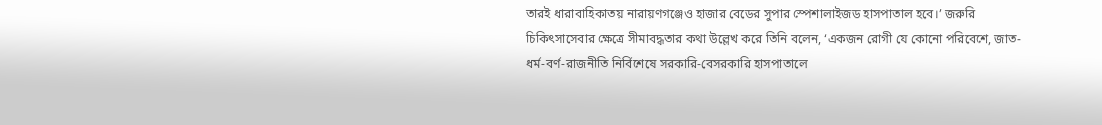তারই ধারাবাহিকাতয় নারায়ণগঞ্জেও হাজার বেডের সুপার স্পেশালাইজড হাসপাতাল হবে।’ জরুরি চিকিৎসাসেবার ক্ষেত্রে সীমাবদ্ধতার কথা উল্লেখ করে তিনি বলেন, ‘একজন রোগী যে কোনো পরিবেশে, জাত-ধর্ম-বর্ণ-রাজনীতি নির্বিশেষে সরকারি-বেসরকারি হাসপাতালে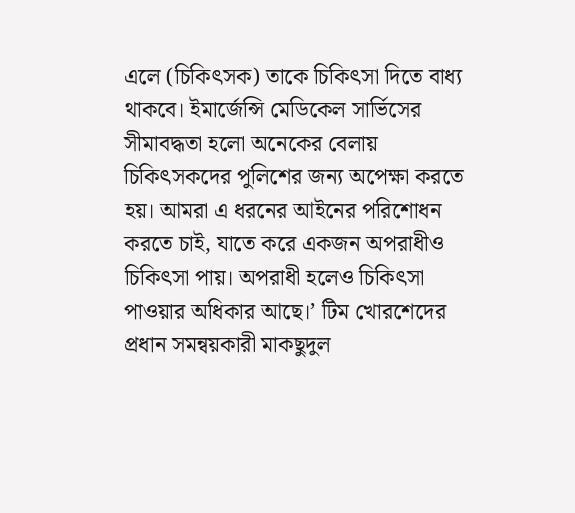এলে (চিকিৎসক) তাকে চিকিৎসা দিতে বাধ্য থাকবে। ইমার্জেন্সি মেডিকেল সার্ভিসের সীমাবদ্ধতা হলো অনেকের বেলায় চিকিৎসকদের পুলিশের জন্য অপেক্ষা করতে হয়। আমরা এ ধরনের আইনের পরিশোধন করতে চাই, যাতে করে একজন অপরাধীও চিকিৎসা পায়। অপরাধী হলেও চিকিৎসা পাওয়ার অধিকার আছে।’ টিম খোরশেদের প্রধান সমন্বয়কারী মাকছুদুল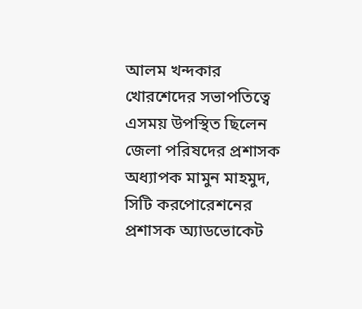আলম খন্দকার খোরশেদের সভাপতিত্বে এসময় উপস্থিত ছিলেন জেলা পরিষদের প্রশাসক অধ্যাপক মামুন মাহমুদ, সিটি করপোরেশনের প্রশাসক অ্যাডভোকেট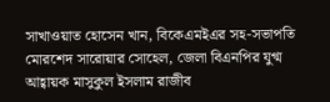সাখাওয়াত হোসেন খান, বিকেএমইএর সহ-সভাপতি মোরশেদ সারোয়ার সোহেল, জেলা বিএনপির যুগ্ম আহ্বায়ক মাসুকুল ইসলাম রাজীব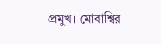প্রমুখ। মোবাশ্বির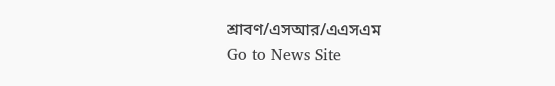শ্রাবণ/এসআর/এএসএম
Go to News Site